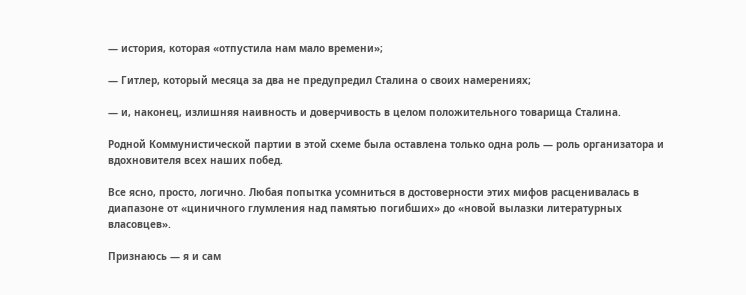— история, которая «отпустила нам мало времени»;

— Гитлер, который месяца за два не предупредил Сталина о своих намерениях;

— и, наконец, излишняя наивность и доверчивость в целом положительного товарища Сталина.

Родной Коммунистической партии в этой схеме была оставлена только одна роль — роль организатора и вдохновителя всех наших побед.

Все ясно, просто, логично. Любая попытка усомниться в достоверности этих мифов расценивалась в диапазоне от «циничного глумления над памятью погибших» до «новой вылазки литературных власовцев».

Признаюсь — я и сам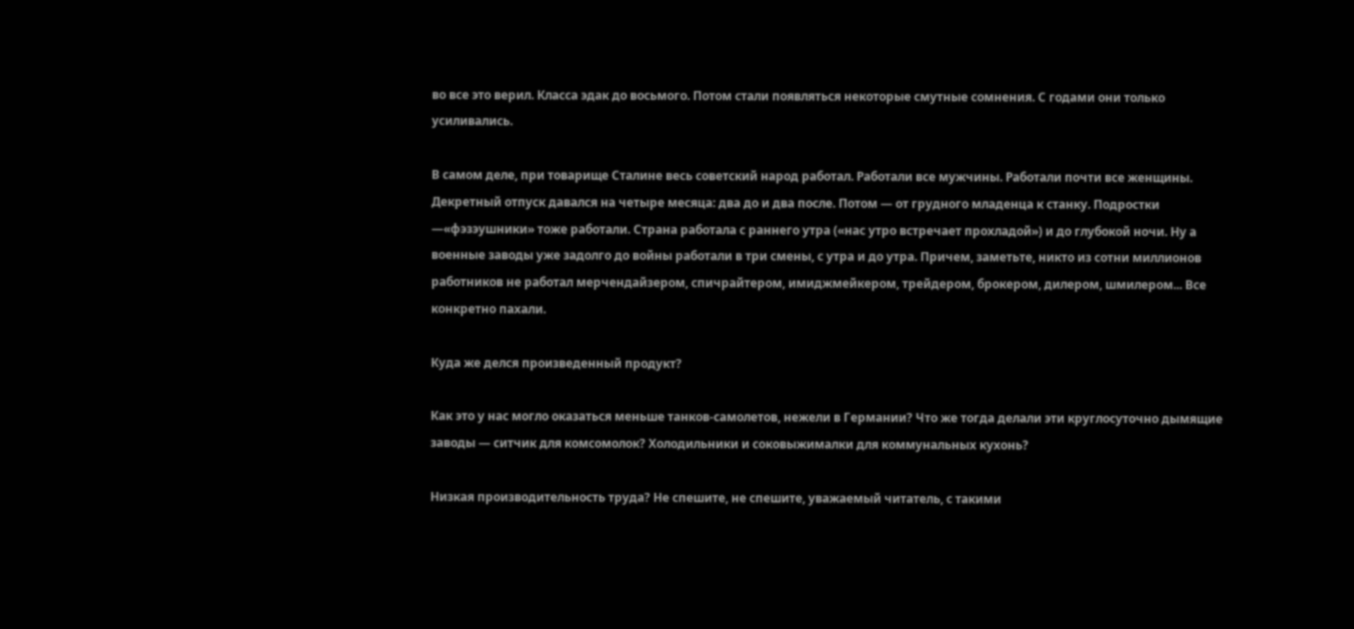во все это верил. Класса эдак до восьмого. Потом стали появляться некоторые смутные сомнения. С годами они только усиливались.

В самом деле, при товарище Сталине весь советский народ работал. Работали все мужчины. Работали почти все женщины. Декретный отпуск давался на четыре месяца: два до и два после. Потом — от грудного младенца к станку. Подростки —«фэзэушники» тоже работали. Страна работала с раннего утра («нас утро встречает прохладой») и до глубокой ночи. Ну а военные заводы уже задолго до войны работали в три смены, с утра и до утра. Причем, заметьте, никто из сотни миллионов работников не работал мерчендайзером, спичрайтером, имиджмейкером, трейдером, брокером, дилером, шмилером... Все конкретно пахали.

Куда же делся произведенный продукт?

Как это у нас могло оказаться меньше танков-самолетов, нежели в Германии? Что же тогда делали эти круглосуточно дымящие заводы — ситчик для комсомолок? Холодильники и соковыжималки для коммунальных кухонь?

Низкая производительность труда? Не спешите, не спешите, уважаемый читатель, с такими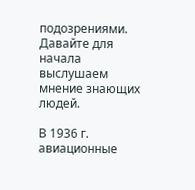подозрениями. Давайте для начала выслушаем мнение знающих людей.

В 1936 г. авиационные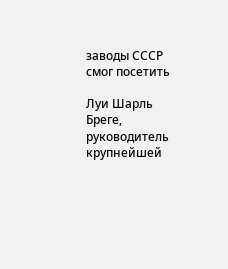заводы СССР смог посетить

Луи Шарль Бреге, руководитель крупнейшей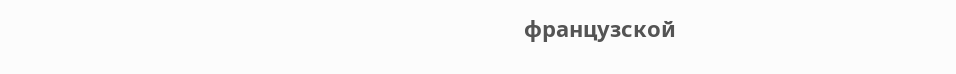французской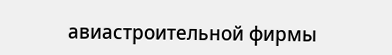авиастроительной фирмы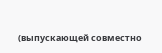(выпускающей совместно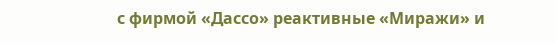с фирмой «Дассо» реактивные «Миражи» и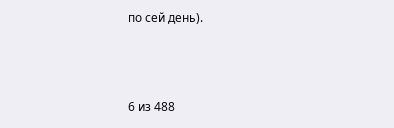по сей день).



6 из 488